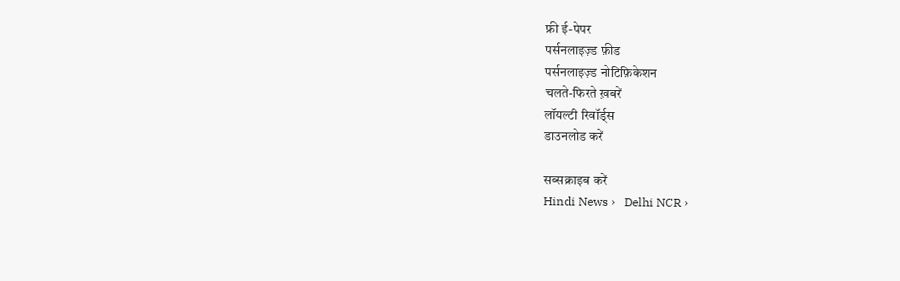फ्री ई-पेपर
पर्सनलाइज़्ड फ़ीड
पर्सनलाइज़्ड नोटिफ़िकेशन
चलते-फिरते ख़बरें
लॉयल्टी रिवॉर्ड्स
डाउनलोड करें

सब्सक्राइब करें
Hindi News ›   Delhi NCR ›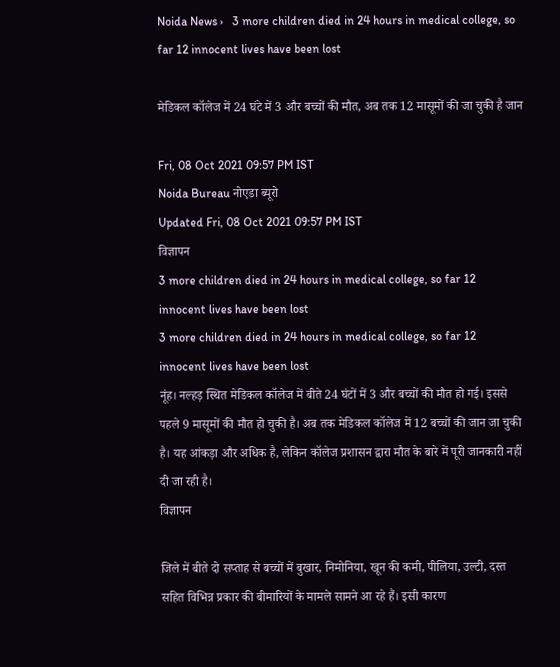Noida News ›   3 more children died in 24 hours in medical college, so far 12 innocent lives have been lost

मेडिकल कॉलेज में 24 घंटे में 3 और बच्चों की मौत, अब तक 12 मासूमों की जा चुकी है जान

Fri, 08 Oct 2021 09:57 PM IST
Noida Bureau नोएडा ब्यूरो
Updated Fri, 08 Oct 2021 09:57 PM IST
विज्ञापन
3 more children died in 24 hours in medical college, so far 12 innocent lives have been lost
3 more children died in 24 hours in medical college, so far 12 innocent lives have been lost
नूंह। नल्हड़ स्थित मेडिकल कॉलेज में बीते 24 घंटों में 3 और बच्चों की मौत हो गई। इससे पहले 9 मासूमों की मौत हो चुकी है। अब तक मेडिकल कॉलेज में 12 बच्चों की जान जा चुकी है। यह आंकड़ा और अधिक है, लेकिन कॉलेज प्रशासन द्वारा मौत के बारे में पूरी जानकारी नहीं दी जा रही है।
विज्ञापन

जिले में बीते दो सप्ताह से बच्चों में बुखार, निमोनिया, खून की कमी, पीलिया, उल्टी, दस्त सहित विभिन्न प्रकार की बीमारियों के मामले सामने आ रहे हैं। इसी कारण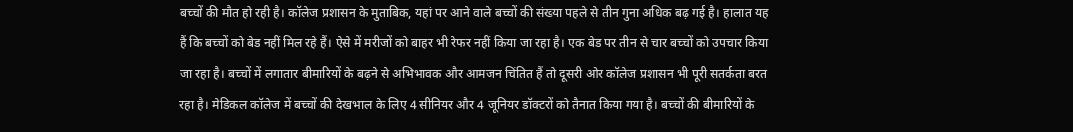बच्चों की मौत हो रही है। कॉलेज प्रशासन के मुताबिक, यहां पर आने वाले बच्चों की संख्या पहले से तीन गुना अधिक बढ़ गई है। हालात यह हैं कि बच्चों को बेड नहीं मिल रहे हैं। ऐसे में मरीजों को बाहर भी रेफर नहीं किया जा रहा है। एक बेड पर तीन से चार बच्चों को उपचार किया जा रहा है। बच्चों में लगातार बीमारियों के बढ़ने से अभिभावक और आमजन चिंतित हैं तो दूसरी ओर कॉलेज प्रशासन भी पूरी सतर्कता बरत रहा है। मेडिकल कॉलेज में बच्चों की देखभाल के लिए 4 सीनियर और 4 जूनियर डॉक्टरों को तैनात किया गया है। बच्चों की बीमारियों के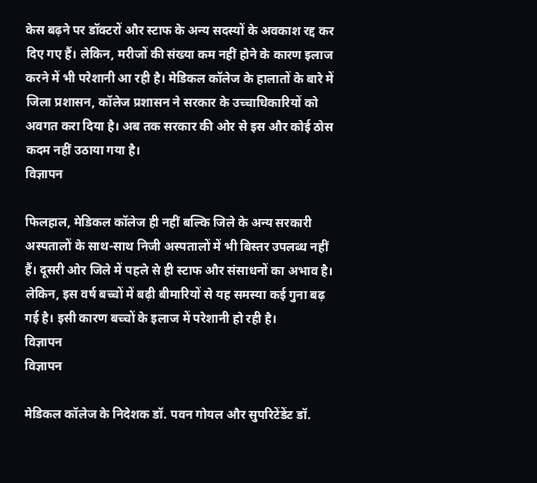केस बढ़ने पर डॉक्टरों और स्टाफ के अन्य सदस्यों के अवकाश रद्द कर दिए गए हैं। लेकिन, मरीजों की संख्या कम नहीं होने के कारण इलाज करने में भी परेशानी आ रही है। मेडिकल कॉलेज के हालातों के बारे में जिला प्रशासन, कॉलेज प्रशासन ने सरकार के उच्चाधिकारियों को अवगत करा दिया है। अब तक सरकार की ओर से इस और कोई ठोस कदम नहीं उठाया गया है।
विज्ञापन

फिलहाल, मेडिकल कॉलेज ही नहीं बल्कि जिले के अन्य सरकारी अस्पतालों के साथ-साथ निजी अस्पतालों में भी बिस्तर उपलब्ध नहीं हैं। दूसरी ओर जिले में पहले से ही स्टाफ और संसाधनों का अभाव है। लेकिन, इस वर्ष बच्चों में बढ़ी बीमारियों से यह समस्या कई गुना बढ़ गई है। इसी कारण बच्चों के इलाज में परेशानी हो रही है।
विज्ञापन
विज्ञापन

मेडिकल कॉलेज के निदेशक डॉ. पवन गोयल और सुपरिटेंडेंट डॉ.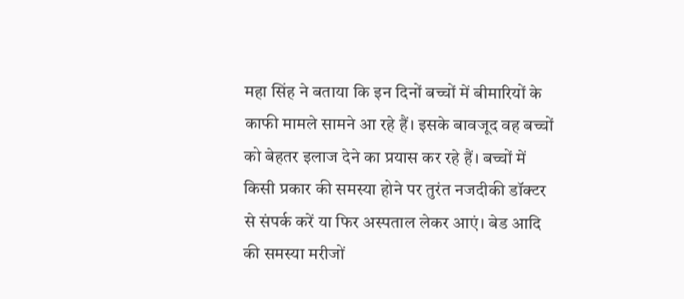महा सिंह ने बताया कि इन दिनों बच्चों में बीमारियों के काफी मामले सामने आ रहे हैं। इसके बावजूद वह बच्चों को बेहतर इलाज देने का प्रयास कर रहे हैं। बच्चों में किसी प्रकार की समस्या होने पर तुरंत नजदीकी डॉक्टर से संपर्क करें या फिर अस्पताल लेकर आएं। बेड आदि की समस्या मरीजों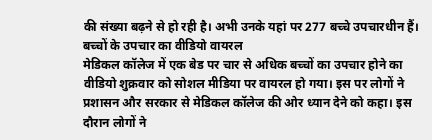की संख्या बढ़ने से हो रही है। अभी उनके यहां पर 277 बच्चे उपचारधीन हैं।
बच्चों के उपचार का वीडियो वायरल
मेडिकल कॉलेज में एक बेड पर चार से अधिक बच्चों का उपचार होने का वीडियो शुक्रवार को सोशल मीडिया पर वायरल हो गया। इस पर लोगों ने प्रशासन और सरकार से मेडिकल कॉलेज की ओर ध्यान देने को कहा। इस दौरान लोगों ने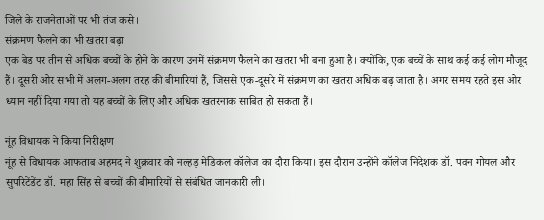जिले के राजनेताओं पर भी तंज कसे।
संक्रमण फैलने का भी खतरा बढ़ा
एक बेड पर तीन से अधिक बच्चों के होने के कारण उनमें संक्रमण फैलने का खतरा भी बना हुआ है। क्योंकि, एक बच्चें के साथ कई कई लोग मौजूद हैं। दूसरी ओर सभी में अलग-अलग तरह की बीमारियां हैं, जिससे एक-दूसरे में संक्रमण का खतरा अधिक बढ़ जाता है। अगर समय रहते इस ओर ध्यान नहीं दिया गया तो यह बच्चों के लिए और अधिक खतरनाक साबित हो सकता हैं।

नूंह विधायक ने किया निरीक्षण
नूंह से विधायक आफताब अहमद ने शुक्रवार को नल्हड़ मेडिकल कॉलेज का दौरा किया। इस दौरान उन्होंने कॉलेज निदेशक डॉ. पवन गोयल और सुपरिटेंडेंट डॉ. महा सिंह से बच्चों की बीमारियों से संबंधित जानकारी ली।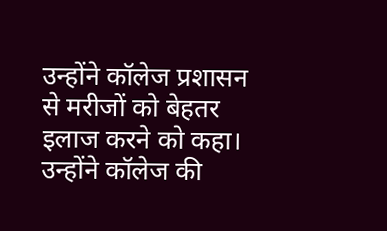उन्होंने कॉलेज प्रशासन से मरीजों को बेहतर इलाज करने को कहा। उन्होंने कॉलेज की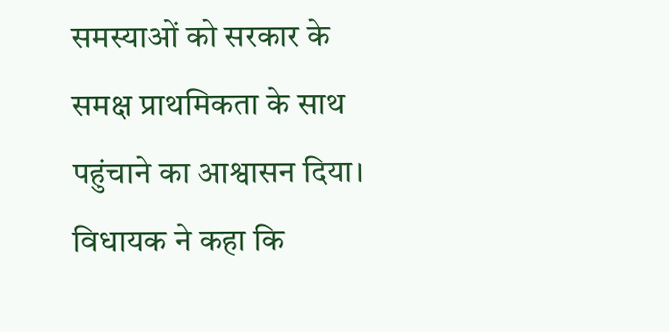समस्याओं को सरकार के समक्ष प्राथमिकता के साथ पहुंचाने का आश्वासन दिया। विधायक ने कहा कि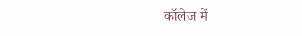कॉलेज में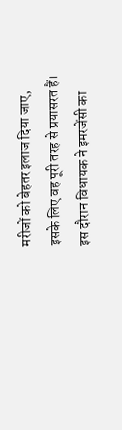मरीजों को बेहतर इलाज दिया जाए, इसके लिए वह पूरी तरह से प्रयासरत हैं। इस दौरान विधायक ने इमरजेंसी का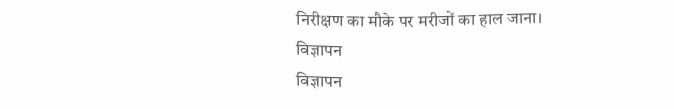निरीक्षण का मौके पर मरीजों का हाल जाना।
विज्ञापन
विज्ञापन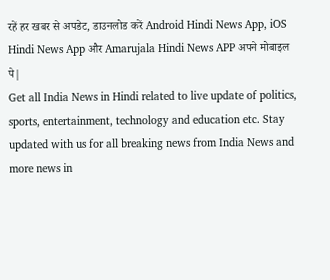रहें हर खबर से अपडेट, डाउनलोड करें Android Hindi News App, iOS Hindi News App और Amarujala Hindi News APP अपने मोबाइल पे|
Get all India News in Hindi related to live update of politics, sports, entertainment, technology and education etc. Stay updated with us for all breaking news from India News and more news in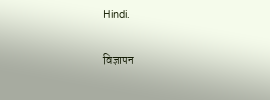Hindi.

विज्ञापन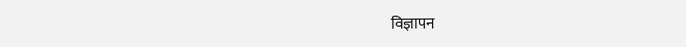विज्ञापन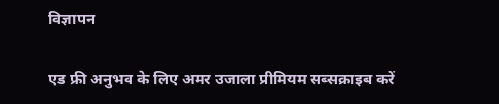विज्ञापन

एड फ्री अनुभव के लिए अमर उजाला प्रीमियम सब्सक्राइब करें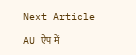Next Article

AU ऐप में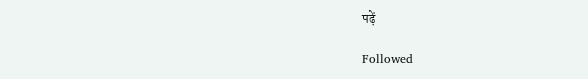पढ़ें

Followed